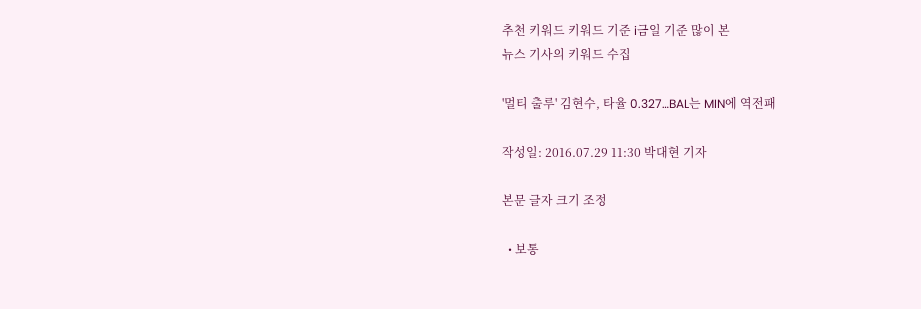추천 키워드 키워드 기준 i금일 기준 많이 본
뉴스 기사의 키워드 수집

'멀티 출루' 김현수, 타율 0.327…BAL는 MIN에 역전패

작성일: 2016.07.29 11:30 박대현 기자

본문 글자 크기 조정

  • 보통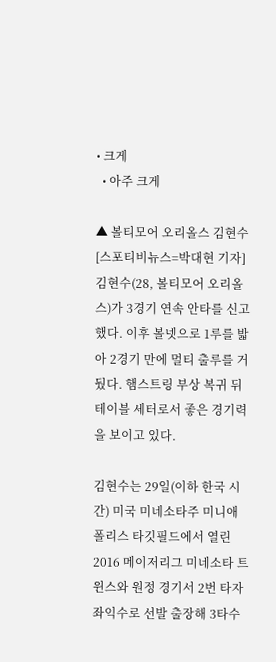• 크게
  • 아주 크게

▲ 볼티모어 오리올스 김현수
[스포티비뉴스=박대현 기자] 김현수(28, 볼티모어 오리올스)가 3경기 연속 안타를 신고했다. 이후 볼넷으로 1루를 밟아 2경기 만에 멀티 출루를 거뒀다. 햄스트링 부상 복귀 뒤 테이블 세터로서 좋은 경기력을 보이고 있다.

김현수는 29일(이하 한국 시간) 미국 미네소타주 미니애폴리스 타깃필드에서 열린 2016 메이저리그 미네소타 트윈스와 원정 경기서 2번 타자 좌익수로 선발 출장해 3타수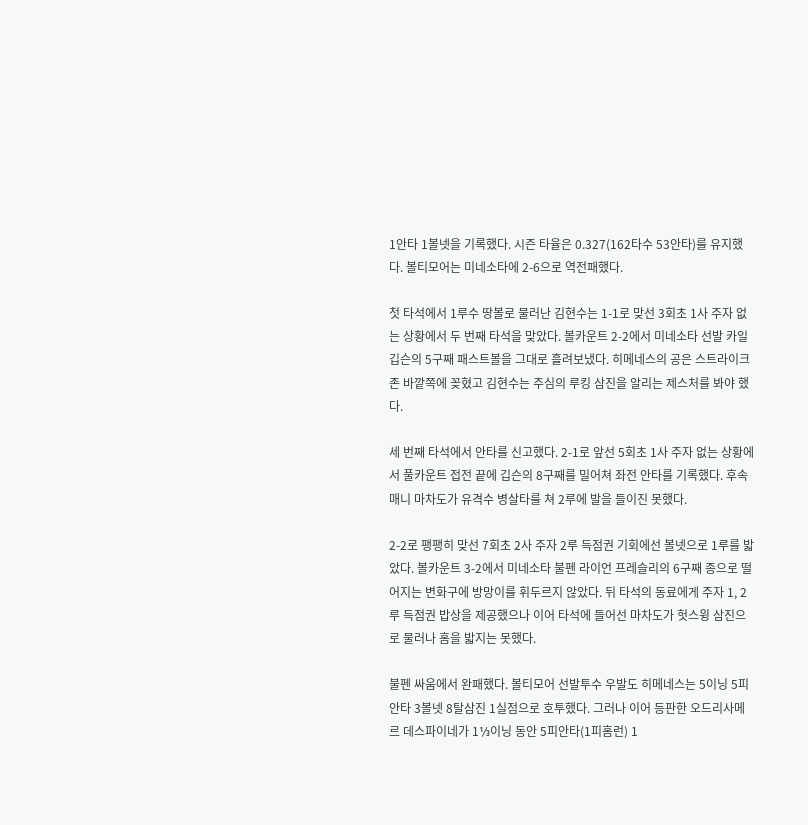1안타 1볼넷을 기록했다. 시즌 타율은 0.327(162타수 53안타)를 유지했다. 볼티모어는 미네소타에 2-6으로 역전패했다.

첫 타석에서 1루수 땅볼로 물러난 김현수는 1-1로 맞선 3회초 1사 주자 없는 상황에서 두 번째 타석을 맞았다. 볼카운트 2-2에서 미네소타 선발 카일 깁슨의 5구째 패스트볼을 그대로 흘려보냈다. 히메네스의 공은 스트라이크존 바깥쪽에 꽂혔고 김현수는 주심의 루킹 삼진을 알리는 제스처를 봐야 했다.

세 번째 타석에서 안타를 신고했다. 2-1로 앞선 5회초 1사 주자 없는 상황에서 풀카운트 접전 끝에 깁슨의 8구째를 밀어쳐 좌전 안타를 기록했다. 후속 매니 마차도가 유격수 병살타를 쳐 2루에 발을 들이진 못했다.

2-2로 팽팽히 맞선 7회초 2사 주자 2루 득점권 기회에선 볼넷으로 1루를 밟았다. 볼카운트 3-2에서 미네소타 불펜 라이언 프레슬리의 6구째 종으로 떨어지는 변화구에 방망이를 휘두르지 않았다. 뒤 타석의 동료에게 주자 1, 2루 득점권 밥상을 제공했으나 이어 타석에 들어선 마차도가 헛스윙 삼진으로 물러나 홈을 밟지는 못했다.

불펜 싸움에서 완패했다. 볼티모어 선발투수 우발도 히메네스는 5이닝 5피안타 3볼넷 8탈삼진 1실점으로 호투했다. 그러나 이어 등판한 오드리사메르 데스파이네가 1⅓이닝 동안 5피안타(1피홈런) 1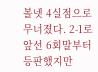볼넷 4실점으로 무너졌다. 2-1로 앞선 6회말부터 등판했지만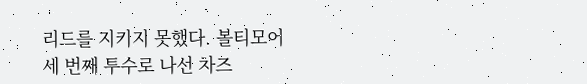리드를 지키지 못했다. 볼티모어 세 번째 투수로 나선 차즈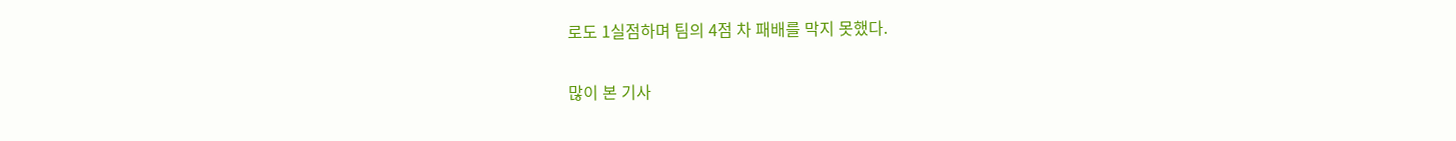로도 1실점하며 팀의 4점 차 패배를 막지 못했다.

많이 본 기사